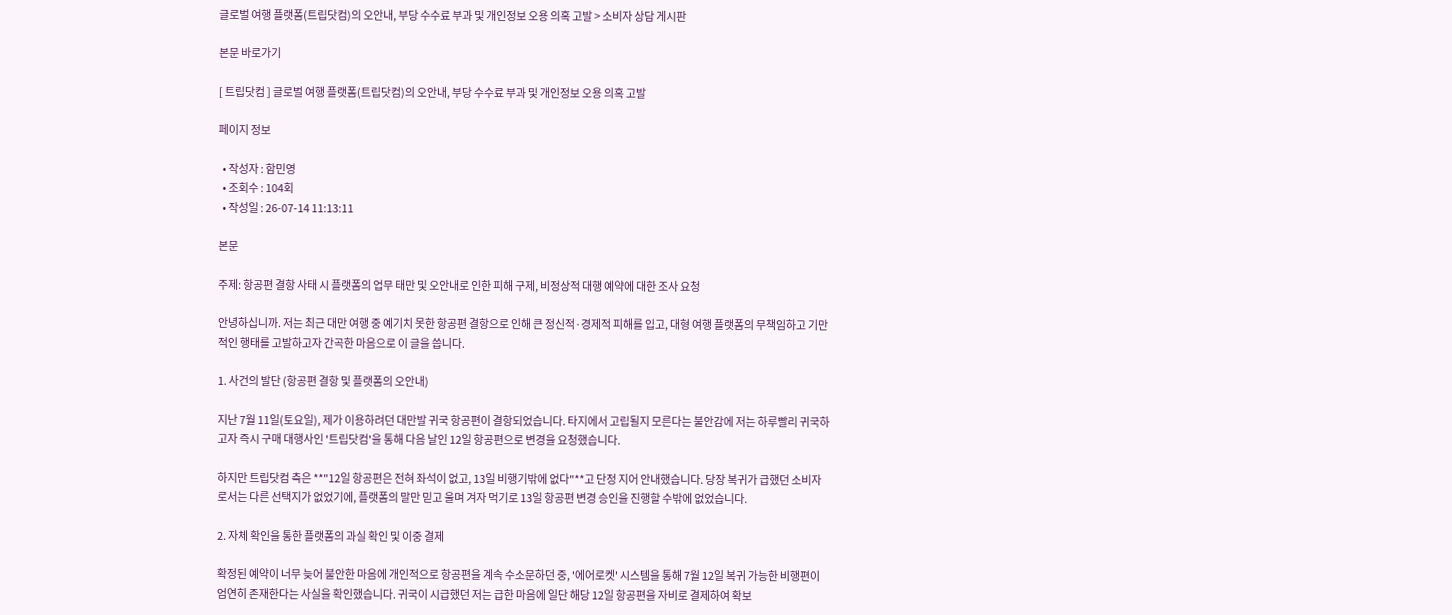글로벌 여행 플랫폼(트립닷컴)의 오안내, 부당 수수료 부과 및 개인정보 오용 의혹 고발 > 소비자 상담 게시판

본문 바로가기

[ 트립닷컴 ] 글로벌 여행 플랫폼(트립닷컴)의 오안내, 부당 수수료 부과 및 개인정보 오용 의혹 고발

페이지 정보

  • 작성자 : 함민영
  • 조회수 : 104회
  • 작성일 : 26-07-14 11:13:11

본문

주제: 항공편 결항 사태 시 플랫폼의 업무 태만 및 오안내로 인한 피해 구제, 비정상적 대행 예약에 대한 조사 요청

안녕하십니까. 저는 최근 대만 여행 중 예기치 못한 항공편 결항으로 인해 큰 정신적·경제적 피해를 입고, 대형 여행 플랫폼의 무책임하고 기만적인 행태를 고발하고자 간곡한 마음으로 이 글을 씁니다.

1. 사건의 발단 (항공편 결항 및 플랫폼의 오안내)

지난 7월 11일(토요일), 제가 이용하려던 대만발 귀국 항공편이 결항되었습니다. 타지에서 고립될지 모른다는 불안감에 저는 하루빨리 귀국하고자 즉시 구매 대행사인 '트립닷컴'을 통해 다음 날인 12일 항공편으로 변경을 요청했습니다.

하지만 트립닷컴 측은 **"12일 항공편은 전혀 좌석이 없고, 13일 비행기밖에 없다"**고 단정 지어 안내했습니다. 당장 복귀가 급했던 소비자로서는 다른 선택지가 없었기에, 플랫폼의 말만 믿고 울며 겨자 먹기로 13일 항공편 변경 승인을 진행할 수밖에 없었습니다.

2. 자체 확인을 통한 플랫폼의 과실 확인 및 이중 결제

확정된 예약이 너무 늦어 불안한 마음에 개인적으로 항공편을 계속 수소문하던 중, '에어로켓' 시스템을 통해 7월 12일 복귀 가능한 비행편이 엄연히 존재한다는 사실을 확인했습니다. 귀국이 시급했던 저는 급한 마음에 일단 해당 12일 항공편을 자비로 결제하여 확보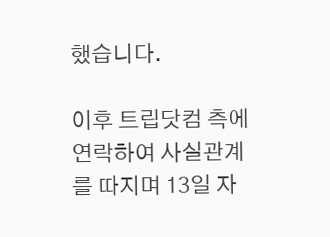했습니다.

이후 트립닷컴 측에 연락하여 사실관계를 따지며 13일 자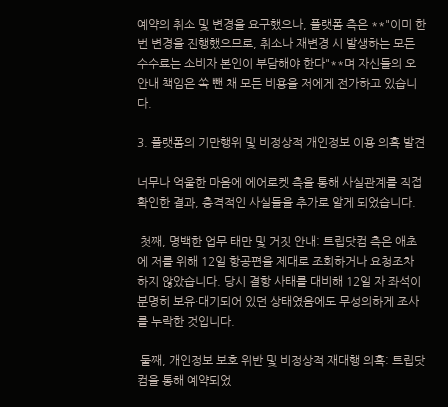예약의 취소 및 변경을 요구했으나, 플랫폼 측은 **"이미 한 번 변경을 진행했으므로, 취소나 재변경 시 발생하는 모든 수수료는 소비자 본인이 부담해야 한다"**며 자신들의 오안내 책임은 쏙 뺀 채 모든 비용을 저에게 전가하고 있습니다.

3. 플랫폼의 기만행위 및 비정상적 개인정보 이용 의혹 발견

너무나 억울한 마음에 에어로켓 측을 통해 사실관계를 직접 확인한 결과, 충격적인 사실들을 추가로 알게 되었습니다.

 첫째, 명백한 업무 태만 및 거짓 안내: 트립닷컴 측은 애초에 저를 위해 12일 항공편을 제대로 조회하거나 요청조차 하지 않았습니다. 당시 결항 사태를 대비해 12일 자 좌석이 분명히 보유·대기되어 있던 상태였음에도 무성의하게 조사를 누락한 것입니다.

 둘째, 개인정보 보호 위반 및 비정상적 재대행 의혹: 트립닷컴을 통해 예약되었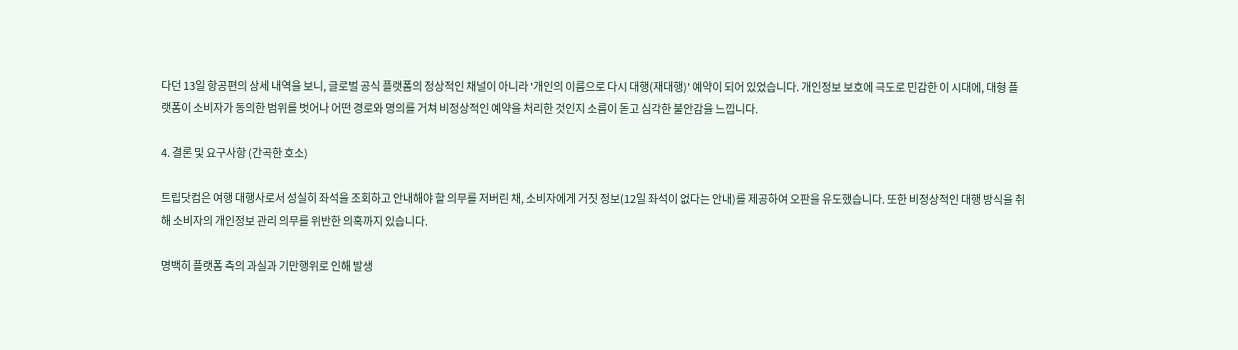다던 13일 항공편의 상세 내역을 보니, 글로벌 공식 플랫폼의 정상적인 채널이 아니라 '개인의 이름으로 다시 대행(재대행)' 예약이 되어 있었습니다. 개인정보 보호에 극도로 민감한 이 시대에, 대형 플랫폼이 소비자가 동의한 범위를 벗어나 어떤 경로와 명의를 거쳐 비정상적인 예약을 처리한 것인지 소름이 돋고 심각한 불안감을 느낍니다.

4. 결론 및 요구사항 (간곡한 호소)

트립닷컴은 여행 대행사로서 성실히 좌석을 조회하고 안내해야 할 의무를 저버린 채, 소비자에게 거짓 정보(12일 좌석이 없다는 안내)를 제공하여 오판을 유도했습니다. 또한 비정상적인 대행 방식을 취해 소비자의 개인정보 관리 의무를 위반한 의혹까지 있습니다.

명백히 플랫폼 측의 과실과 기만행위로 인해 발생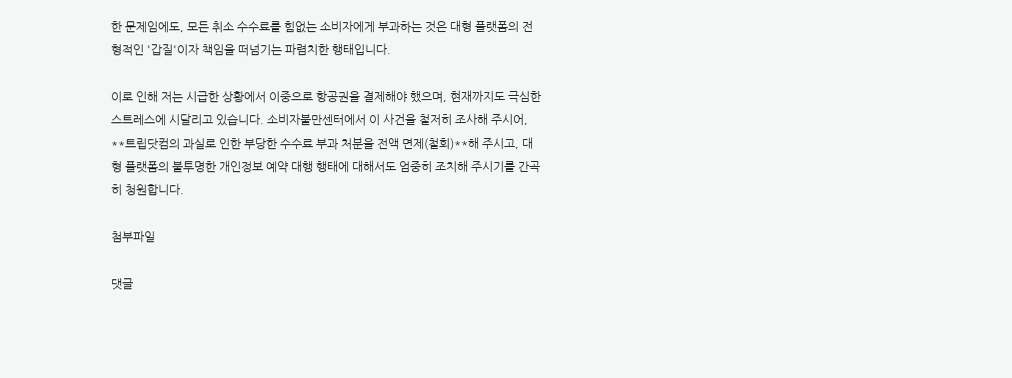한 문제임에도, 모든 취소 수수료를 힘없는 소비자에게 부과하는 것은 대형 플랫폼의 전형적인 '갑질'이자 책임을 떠넘기는 파렴치한 행태입니다.

이로 인해 저는 시급한 상황에서 이중으로 항공권을 결제해야 했으며, 현재까지도 극심한 스트레스에 시달리고 있습니다. 소비자불만센터에서 이 사건을 철저히 조사해 주시어, **트립닷컴의 과실로 인한 부당한 수수료 부과 처분을 전액 면제(철회)**해 주시고, 대형 플랫폼의 불투명한 개인정보 예약 대행 행태에 대해서도 엄중히 조치해 주시기를 간곡히 청원합니다.

첨부파일

댓글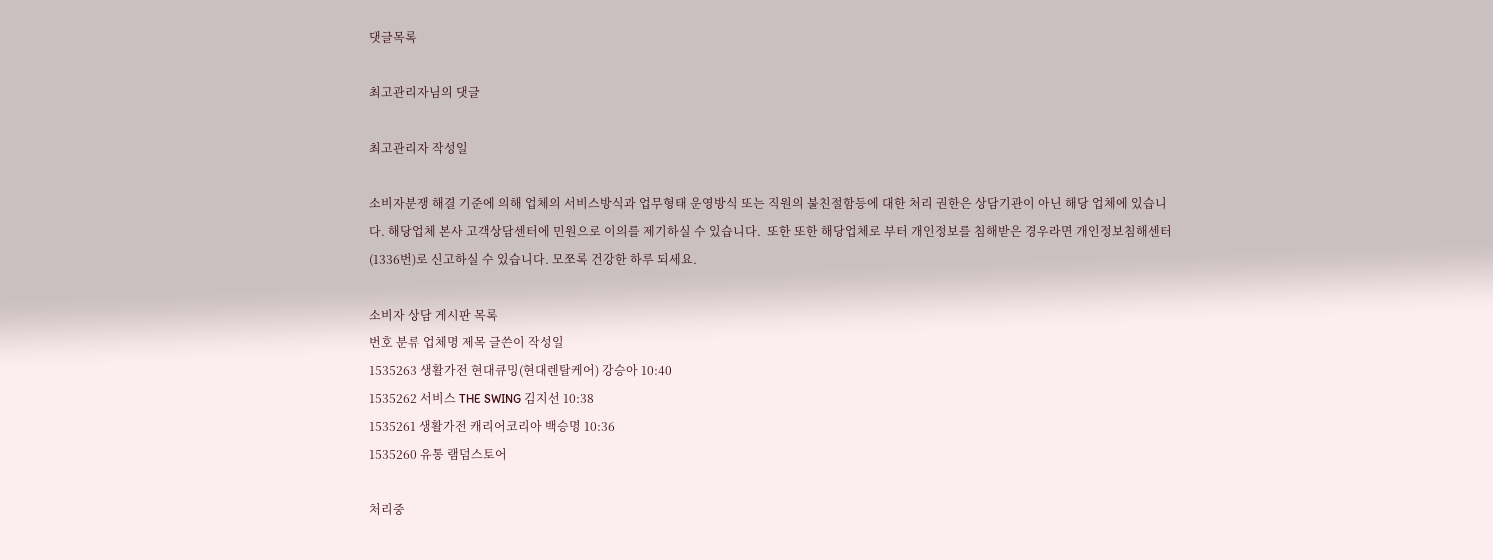댓글목록

최고관리자님의 댓글

최고관리자 작성일

소비자분쟁 해결 기준에 의해 업체의 서비스방식과 업무형태 운영방식 또는 직원의 불친절함등에 대한 처리 권한은 상담기관이 아닌 해당 업체에 있습니다. 해당업체 본사 고객상담센터에 민원으로 이의를 제기하실 수 있습니다.  또한 또한 해당업체로 부터 개인정보를 침해받은 경우라면 개인정보침해센터(1336번)로 신고하실 수 있습니다. 모쪼록 건강한 하루 되세요.

소비자 상담 게시판 목록
번호 분류 업체명 제목 글쓴이 작성일
1535263 생활가전 현대큐밍(현대렌탈케어) 강승아 10:40
1535262 서비스 THE SWING 김지선 10:38
1535261 생활가전 캐리어코리아 백승명 10:36
1535260 유통 램덤스토어

처리중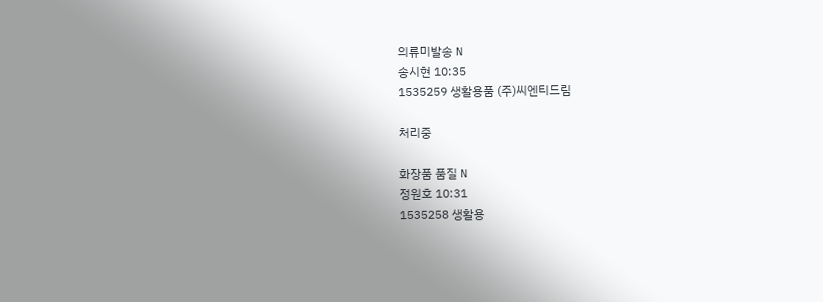의류미발송 N
송시현 10:35
1535259 생활용품 (주)씨엔티드림

처리중

화장품 품질 N
정원호 10:31
1535258 생활용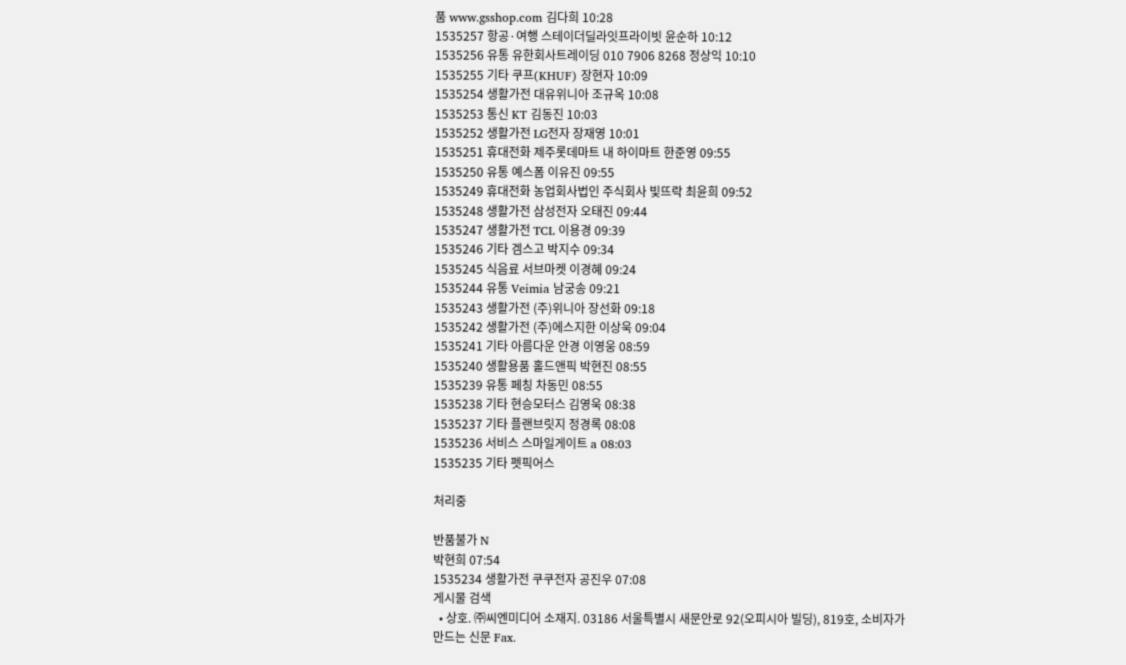품 www.gsshop.com 김다희 10:28
1535257 항공·여행 스테이더딜라잇프라이빗 윤순하 10:12
1535256 유통 유한회사트레이딩 010 7906 8268 정상익 10:10
1535255 기타 쿠프(KHUF) 장현자 10:09
1535254 생활가전 대유위니아 조규옥 10:08
1535253 통신 KT 김동진 10:03
1535252 생활가전 LG전자 장재영 10:01
1535251 휴대전화 제주롯데마트 내 하이마트 한준영 09:55
1535250 유통 예스폼 이유진 09:55
1535249 휴대전화 농업회사법인 주식회사 빛뜨락 최윤희 09:52
1535248 생활가전 삼성전자 오태진 09:44
1535247 생활가전 TCL 이용경 09:39
1535246 기타 겜스고 박지수 09:34
1535245 식음료 서브마켓 이경혜 09:24
1535244 유통 Veimia 남궁송 09:21
1535243 생활가전 (주)위니아 장선화 09:18
1535242 생활가전 (주)에스지한 이상욱 09:04
1535241 기타 아름다운 안경 이영웅 08:59
1535240 생활용품 홀드앤픽 박현진 08:55
1535239 유통 페칭 차동민 08:55
1535238 기타 현승모터스 김영욱 08:38
1535237 기타 플랜브릿지 정경록 08:08
1535236 서비스 스마일게이트 a 08:03
1535235 기타 펫픽어스

처리중

반품불가 N
박현희 07:54
1535234 생활가전 쿠쿠전자 공진우 07:08
게시물 검색
  • 상호. ㈜씨엔미디어 소재지. 03186 서울특별시 새문안로 92(오피시아 빌딩), 819호, 소비자가 만드는 신문 Fax.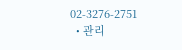02-3276-2751
  • 관리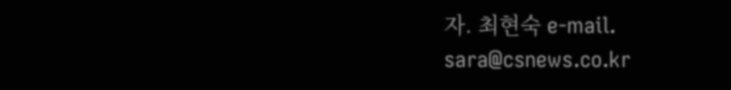자. 최현숙 e-mail. sara@csnews.co.kr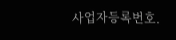사업자등록번호.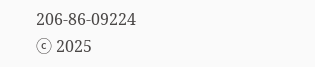206-86-09224
ⓒ 2025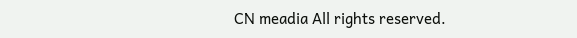CN meadia All rights reserved.